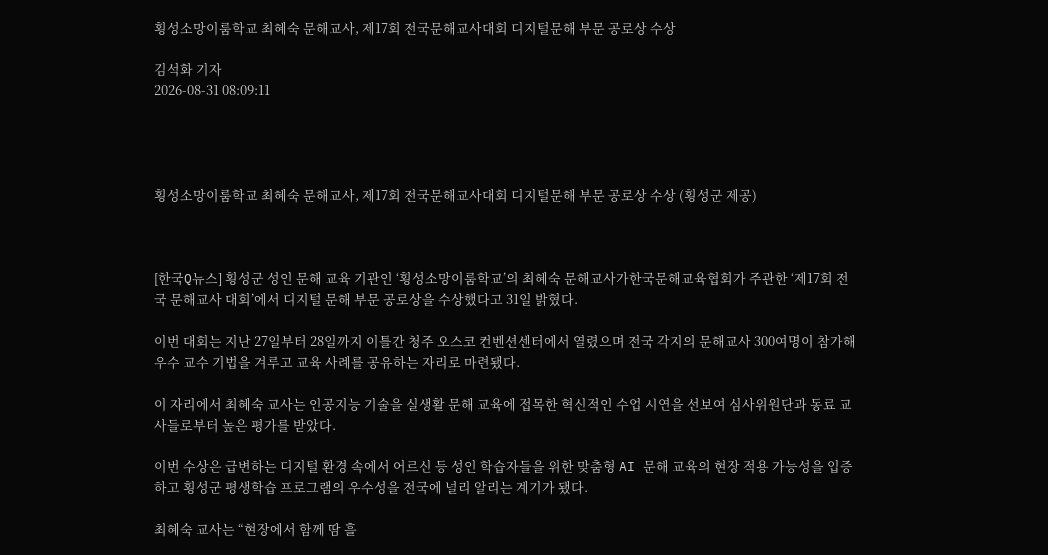횡성소망이룸학교 최혜숙 문해교사, 제17회 전국문해교사대회 디지털문해 부문 공로상 수상

김석화 기자
2026-08-31 08:09:11




횡성소망이룸학교 최혜숙 문해교사, 제17회 전국문해교사대회 디지털문해 부문 공로상 수상 (횡성군 제공)



[한국Q뉴스] 횡성군 성인 문해 교육 기관인 ‘횡성소망이룸학교’의 최혜숙 문해교사가한국문해교육협회가 주관한 ‘제17회 전국 문해교사 대회’에서 디지털 문해 부문 공로상을 수상했다고 31일 밝혔다.

이번 대회는 지난 27일부터 28일까지 이틀간 청주 오스코 컨벤션센터에서 열렸으며 전국 각지의 문해교사 300여명이 참가해 우수 교수 기법을 겨루고 교육 사례를 공유하는 자리로 마련됐다.

이 자리에서 최혜숙 교사는 인공지능 기술을 실생활 문해 교육에 접목한 혁신적인 수업 시연을 선보여 심사위원단과 동료 교사들로부터 높은 평가를 받았다.

이번 수상은 급변하는 디지털 환경 속에서 어르신 등 성인 학습자들을 위한 맞춤형 AI 문해 교육의 현장 적용 가능성을 입증하고 횡성군 평생학습 프로그램의 우수성을 전국에 널리 알리는 계기가 됐다.

최혜숙 교사는 “현장에서 함께 땀 흘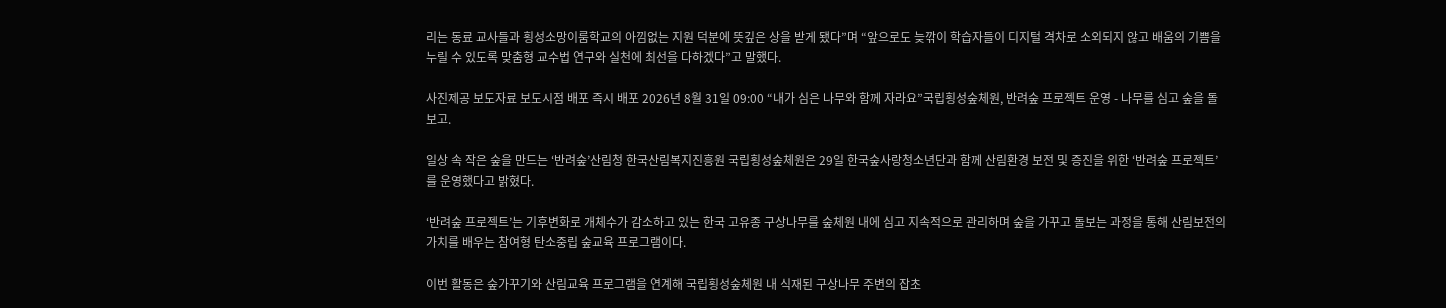리는 동료 교사들과 횡성소망이룸학교의 아낌없는 지원 덕분에 뜻깊은 상을 받게 됐다”며 “앞으로도 늦깎이 학습자들이 디지털 격차로 소외되지 않고 배움의 기쁨을 누릴 수 있도록 맞춤형 교수법 연구와 실천에 최선을 다하겠다”고 말했다.

사진제공 보도자료 보도시점 배포 즉시 배포 2026년 8월 31일 09:00 “내가 심은 나무와 함께 자라요”국립횡성숲체원, 반려숲 프로젝트 운영 - 나무를 심고 숲을 돌보고.

일상 속 작은 숲을 만드는 ‘반려숲’산림청 한국산림복지진흥원 국립횡성숲체원은 29일 한국숲사랑청소년단과 함께 산림환경 보전 및 증진을 위한 ‘반려숲 프로젝트’를 운영했다고 밝혔다.

‘반려숲 프로젝트’는 기후변화로 개체수가 감소하고 있는 한국 고유종 구상나무를 숲체원 내에 심고 지속적으로 관리하며 숲을 가꾸고 돌보는 과정을 통해 산림보전의 가치를 배우는 참여형 탄소중립 숲교육 프로그램이다.

이번 활동은 숲가꾸기와 산림교육 프로그램을 연계해 국립횡성숲체원 내 식재된 구상나무 주변의 잡초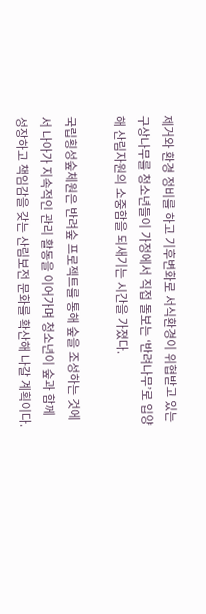제거와 환경 정비를 하고 기후변화로 서식환경이 위협받고 있는 구상나무를 청소년들이 가정에서 직접 돌보는 ‘반려나무’로 입양해 산림자원의 소중함을 되새기는 시간을 가졌다.

국립횡성숲체원은 반려숲 프로젝트를 통해 숲을 조성하는 것에서 나아가 지속적인 관리 활동을 이어가며 청소년이 숲과 함께 성장하고 책임감을 갖는 산림보전 문화를 확산해 나갈 계획이다.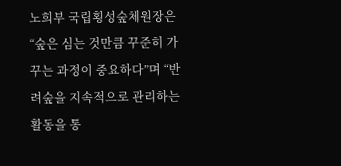노희부 국립횡성숲체원장은 “숲은 심는 것만큼 꾸준히 가꾸는 과정이 중요하다”며 “반려숲을 지속적으로 관리하는 활동을 통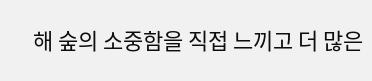해 숲의 소중함을 직접 느끼고 더 많은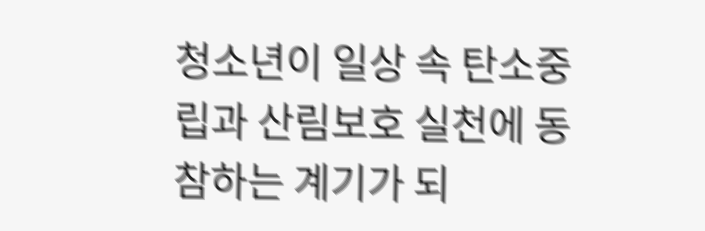청소년이 일상 속 탄소중립과 산림보호 실천에 동참하는 계기가 되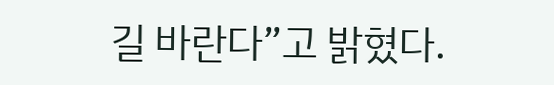길 바란다”고 밝혔다.